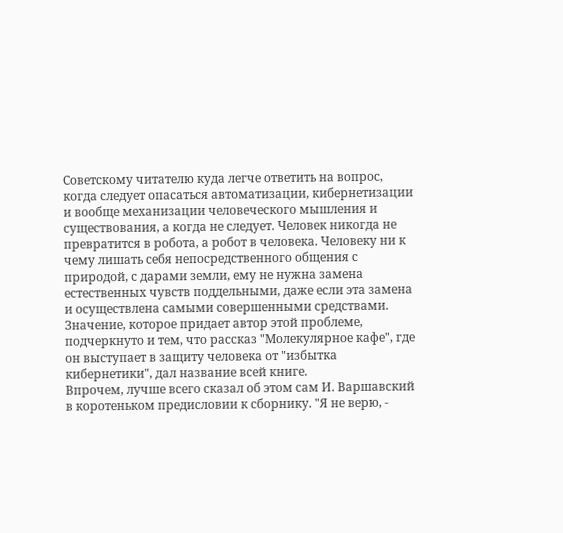Советскому читателю куда легче ответить на вопрос, когда следует опасаться автоматизации, кибернетизации и вообще механизации человеческого мышления и существования, а когда не следует. Человек никогда не превратится в робота, а робот в человека. Человеку ни к чему лишать себя непосредственного общения с природой, с дарами земли, ему не нужна замена естественных чувств поддельными, даже если эта замена и осуществлена самыми совершенными средствами.
Значение, которое придает автор этой проблеме, подчеркнуто и тем, что рассказ "Молекулярное кафе", где он выступает в защиту человека от "избытка кибернетики", дал название всей книге.
Впрочем, лучше всего сказал об этом сам И. Варшавский в коротеньком предисловии к сборнику. "Я не верю, -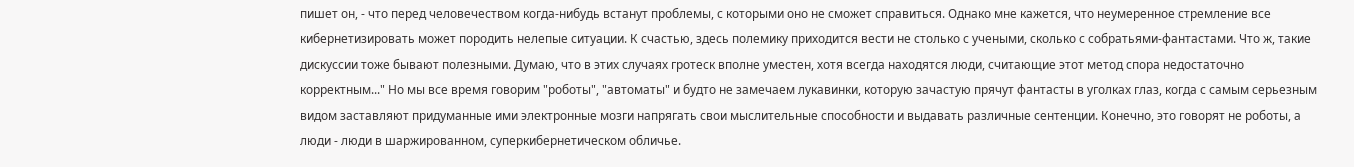пишет он, - что перед человечеством когда-нибудь встанут проблемы, с которыми оно не сможет справиться. Однако мне кажется, что неумеренное стремление все кибернетизировать может породить нелепые ситуации. К счастью, здесь полемику приходится вести не столько с учеными, сколько с собратьями-фантастами. Что ж, такие дискуссии тоже бывают полезными. Думаю, что в этих случаях гротеск вполне уместен, хотя всегда находятся люди, считающие этот метод спора недостаточно корректным..." Но мы все время говорим "роботы", "автоматы" и будто не замечаем лукавинки, которую зачастую прячут фантасты в уголках глаз, когда с самым серьезным видом заставляют придуманные ими электронные мозги напрягать свои мыслительные способности и выдавать различные сентенции. Конечно, это говорят не роботы, а люди - люди в шаржированном, суперкибернетическом обличье.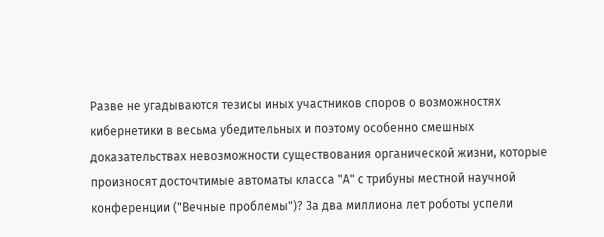Разве не угадываются тезисы иных участников споров о возможностях кибернетики в весьма убедительных и поэтому особенно смешных доказательствах невозможности существования органической жизни, которые произносят досточтимые автоматы класса "А" с трибуны местной научной конференции ("Вечные проблемы")? 3а два миллиона лет роботы успели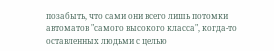позабыть, что сами они всего лишь потомки автоматов "самого высокого класса", когда-то оставленных людьми с целью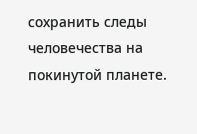сохранить следы человечества на покинутой планете.